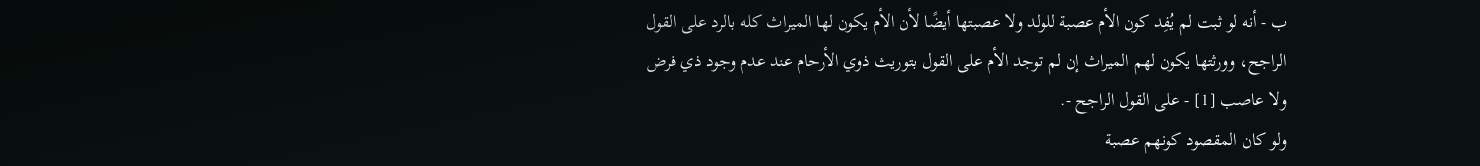ب - أنه لو ثبت لم يُفِد كون الأم عصبة للولد ولا عصبتها أيضًا لأن الأم يكون لها الميراث كله بالرد على القول الراجح، وورثتها يكون لهم الميراث إن لم توجد الأم على القول بتوريث ذوي الأرحام عند عدم وجود ذي فرض ولا عاصب [1] - على القول الراجح -.
ولو كان المقصود كونهم عصبة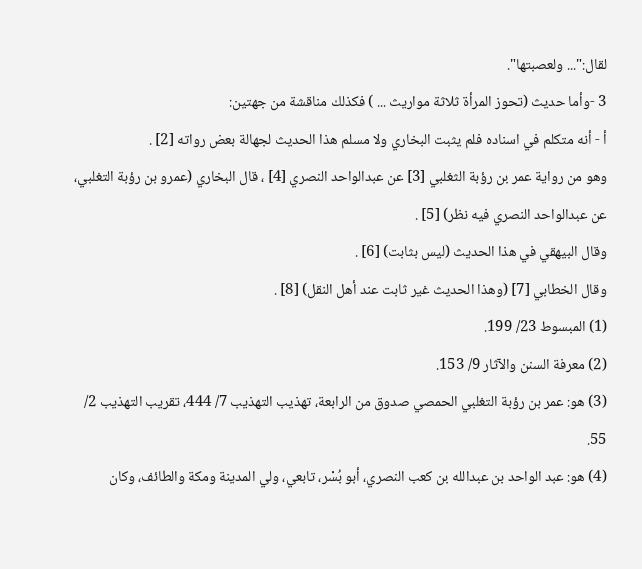لقال:"... ولعصبتها".
3 -وأما حديث (تحوز المرأة ثلاثة مواريث ... ) فكذلك مناقشة من جهتين:
أ - أنه متكلم في اسناده فلم يثبت البخاري ولا مسلم هذا الحديث لجهالة بعض رواته [2] .
وهو من رواية عمر بن رؤبة الثغلبي [3] عن عبدالواحد النصري [4] ، قال البخاري (عمرو بن رؤبة التغلبي، عن عبدالواحد النصري فيه نظر) [5] .
وقال البيهقي في هذا الحديث (ليس بثابت) [6] .
وقال الخطابي [7] (وهذا الحديث غير ثابت عند أهل النقل) [8] .
(1) المبسوط 23/ 199.
(2) معرفة السنن والآثار 9/ 153.
(3) هو: عمر بن رؤبة التغلبي الحمصي صدوق من الرابعة، تهذيب التهذيب 7/ 444، تقريب التهذيب 2/ 55.
(4) هو: عبد الواحد بن عبدالله بن كعب النصري، أبو بُسْر، تابعي، ولي المدينة ومكة والطائف، وكان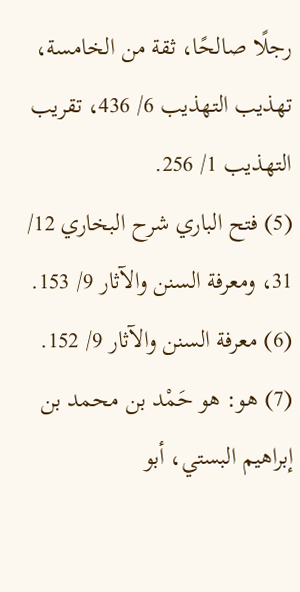رجلًا صالحًا، ثقة من الخامسة، تهذيب التهذيب 6/ 436، تقريب التهذيب 1/ 256.
(5) فتح الباري شرح البخاري 12/ 31، ومعرفة السنن والآثار 9/ 153.
(6) معرفة السنن والآثار 9/ 152.
(7) هو: هو حَمْد بن محمد بن إبراهيم البستي، أبو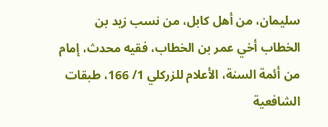سليمان، من أهل كابل، من نسب زيد بن الخطاب أخي عمر بن الخطاب، فقيه محدث، إمام من أئمة السنة، الأعلام للزركلي 1/ 166، طبقات الشافعية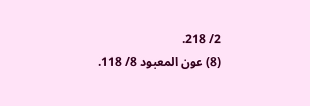2/ 218.
(8) عون المعبود 8/ 118.